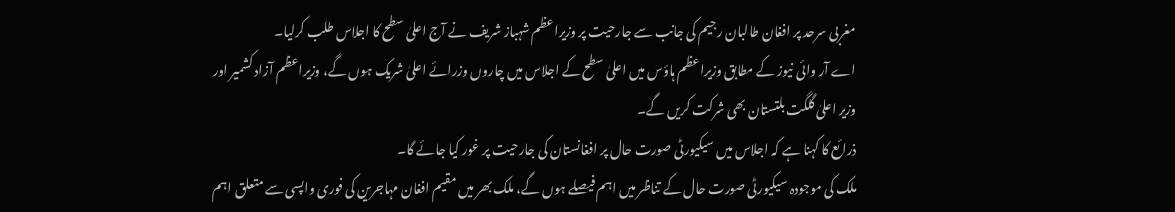مغربی سرحد پر افغان طالبان رجیم کی جانب سے جارحیت پر وزیراعظم شہباز شریف نے آج اعلیٰ سطح کا اجلاس طلب کرلیا۔
اے آر وائی نیوز کے مطابق وزیراعظم ہاؤس میں اعلیٰ سطح کے اجلاس میں چاروں وزرائے اعلیٰ شریک ہوں گے، وزیراعظم آزاد کشمیر اور وزیر اعلیٰ گلگت بلتستان بھی شرکت کریں گے۔
ذرائع کا کہنا ہے کہ اجلاس میں سیکیورٹی صورت حال پر افغانستان کی جارحیت پر غور کیا جائے گا۔
ملک کی موجودہ سیکیورٹی صورت حال کے تناظر میں اہم فیصلے ہوں گے، ملک بھر میں مقیم افغان مہاجرین کی فوری واپسی سے متعلق اہم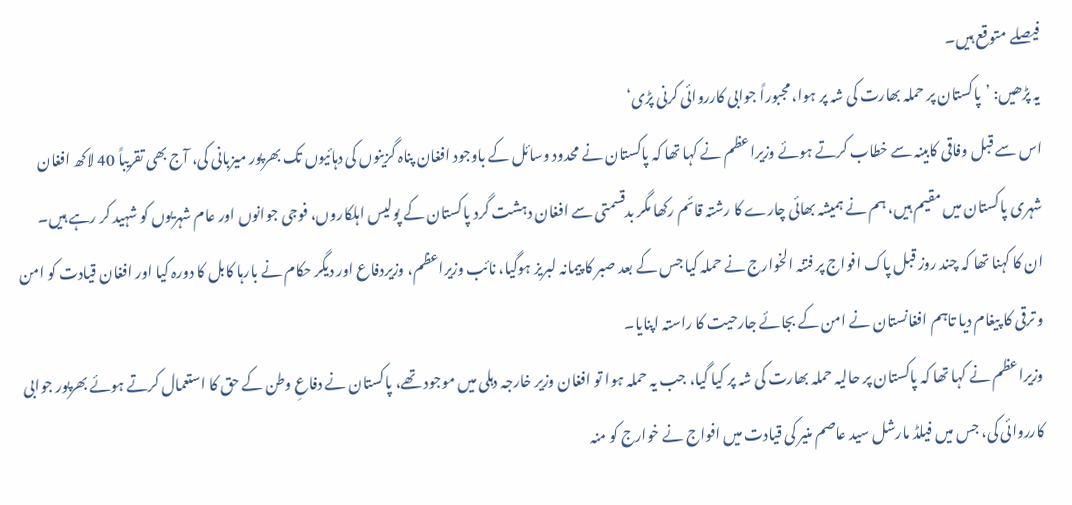فیصلے متوقع ہیں۔
یہ پڑھیں: ’پاکستان پر حملہ بھارت کی شہ پر ہوا، مجبوراً جوابی کارروائی کرنی پڑی‘
اس سے قبل وفاقی کابینہ سے خطاب کرتے ہوئے وزیراعظم نے کہا تھا کہ پاکستان نے محدود وسائل کے باوجود افغان پناہ گزینوں کی دہائیوں تک بھرپور میزبانی کی، آج بھی تقریباً 40 لاکھ افغان شہری پاکستان میں مقیم ہیں، ہم نے ہمیشہ بھائی چارے کا رشتہ قائم رکھا مگر بدقسمتی سے افغان دہشت گرد پاکستان کے پولیس اہلکاروں، فوجی جوانوں اور عام شہریوں کو شہید کر رہے ہیں۔
ان کا کہنا تھا کہ چند روز قبل پاک افواج پر فتنہ الخوارج نے حملہ کیا جس کے بعد صبر کا پیمانہ لبریز ہوگیا، نائب وزیراعظم، وزیردفاع اور دیگر حکام نے بارہا کابل کا دورہ کیا اور افغان قیادت کو امن و ترقی کا پیغام دیا تاہم افغانستان نے امن کے بجائے جارحیت کا راستہ اپنایا۔
وزیراعظم نے کہا تھا کہ پاکستان پر حالیہ حملہ بھارت کی شہ پر کیا گیا، جب یہ حملہ ہوا تو افغان وزیر خارجہ دہلی میں موجود تھے، پاکستان نے دفاعِ وطن کے حق کا استعمال کرتے ہوئے بھرپور جوابی کارروائی کی، جس میں فیلڈ مارشل سید عاصم منیر کی قیادت میں افواج نے خوارج کو منہ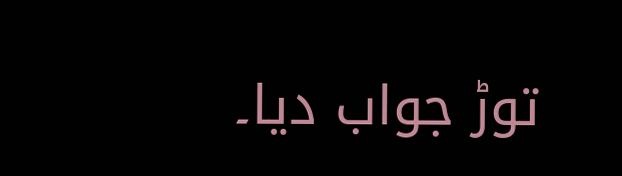توڑ جواب دیا۔